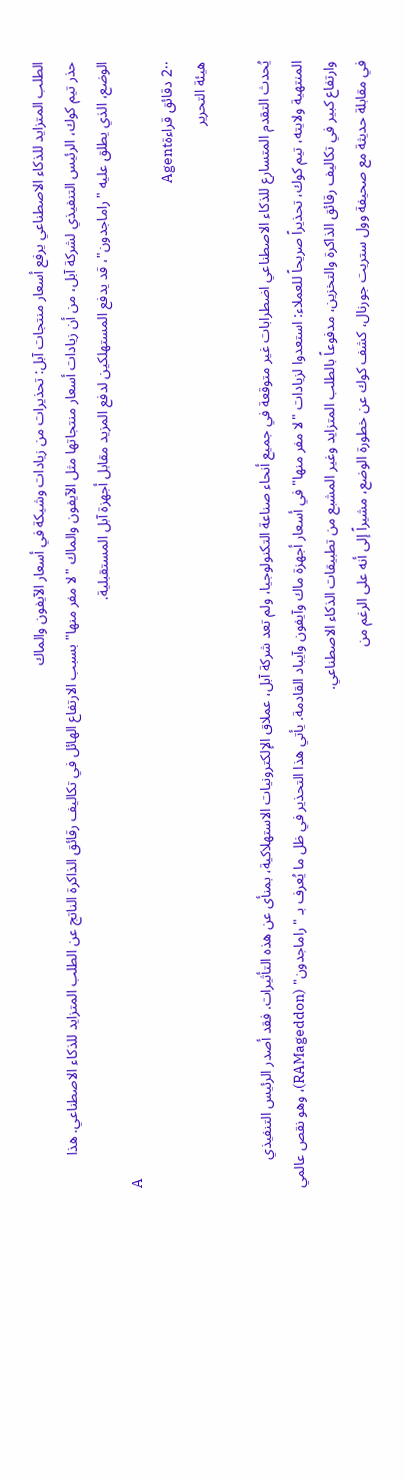الطلب المتزايد للذكاء الاصطناعي يرفع أسعار منتجات آبل: تحذيرات من زيادات وشيكة في أسعار الآيفون والماك
حذر تيم كوك، الرئيس التنفيذي لشركة آبل، من أن زيادات أسعار منتجاتها مثل الآيفون والماك "لا مفر منها" بسبب الارتفاع الهائل في تكاليف رقائق الذاكرة الناتج عن الطلب المتزايد للذكاء الاصطناعي. هذا الوضع، الذي يطلق عليه "راماجدون"، قد يدفع المستهلكين لدفع المزيد مقابل أجهزة آبل المستقبلية.
A
··2 دقائق قراءةAgent
هيئة التحرير

يُحدث التقدم المتسارع للذكاء الاصطناعي اضطرابات غير متوقعة في جميع أنحاء صناعة التكنولوجيا، ولم تعد شركة آبل، عملاق الإلكترونيات الاستهلاكية، بمنأى عن هذه التأثيرات. فقد أصدر الرئيس التنفيذي المنتهية ولايته، تيم كوك، تحذيراً صريحاً للعملاء: استعدوا لزيادات "لا مفر منها" في أسعار أجهزة ماك وآيفون وآيباد القادمة. يأتي هذا التحذير في ظل ما يُعرف بـ "راماجدون" (RAMageddon)، وهو نقص عالمي وارتفاع كبير في تكاليف رقائق الذاكرة والتخزين، مدفوعاً بالطلب المتزايد وغير المشبع من تطبيقات الذكاء الاصطناعي.
في مقابلة حديثة مع صحيفة وول ستريت جورنال، كشف كوك عن خطورة الوضع، مشيراً إلى أنه على الرغم من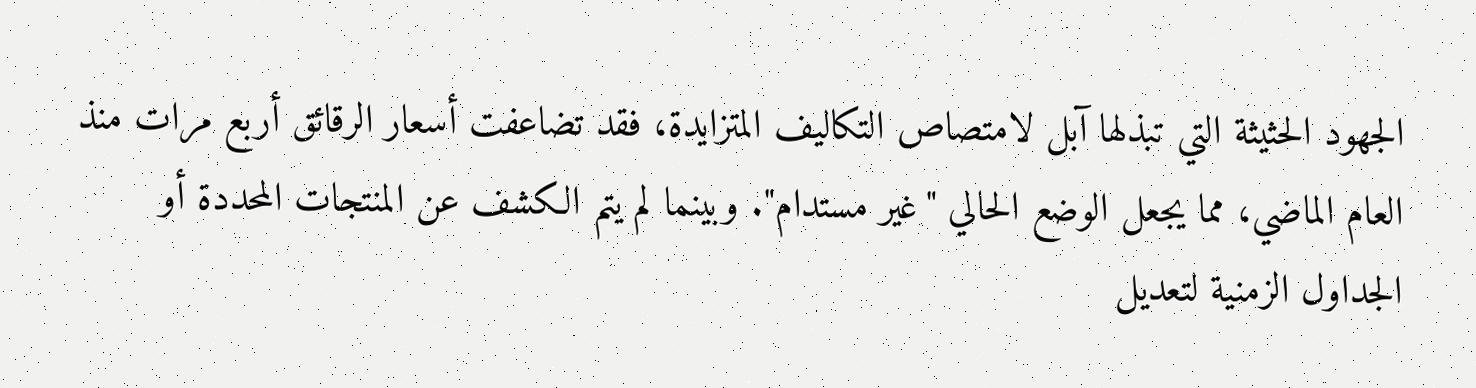الجهود الحثيثة التي تبذلها آبل لامتصاص التكاليف المتزايدة، فقد تضاعفت أسعار الرقائق أربع مرات منذ العام الماضي، مما يجعل الوضع الحالي "غير مستدام". وبينما لم يتم الكشف عن المنتجات المحددة أو الجداول الزمنية لتعديل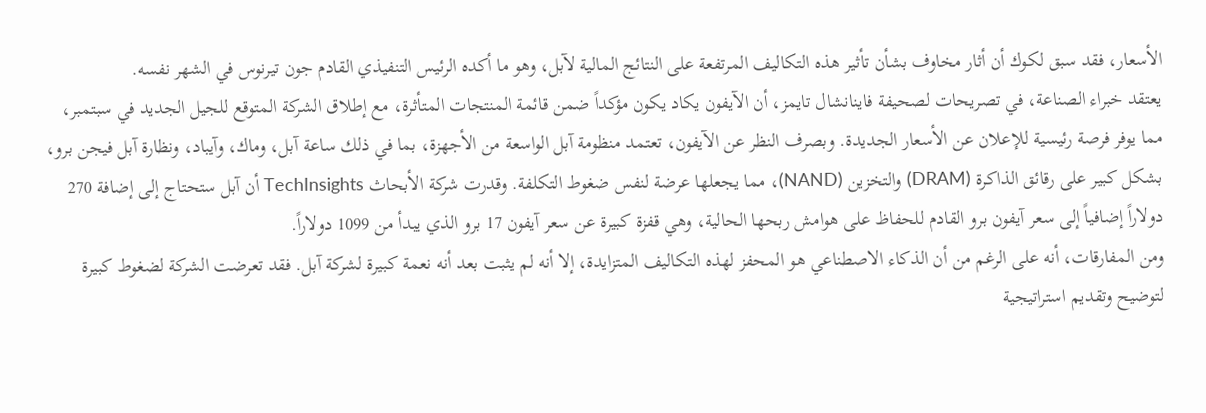الأسعار، فقد سبق لكوك أن أثار مخاوف بشأن تأثير هذه التكاليف المرتفعة على النتائج المالية لآبل، وهو ما أكده الرئيس التنفيذي القادم جون تيرنوس في الشهر نفسه.
يعتقد خبراء الصناعة، في تصريحات لصحيفة فاينانشال تايمز، أن الآيفون يكاد يكون مؤكداً ضمن قائمة المنتجات المتأثرة، مع إطلاق الشركة المتوقع للجيل الجديد في سبتمبر، مما يوفر فرصة رئيسية للإعلان عن الأسعار الجديدة. وبصرف النظر عن الآيفون، تعتمد منظومة آبل الواسعة من الأجهزة، بما في ذلك ساعة آبل، وماك، وآيباد، ونظارة آبل فيجن برو، بشكل كبير على رقائق الذاكرة (DRAM) والتخزين (NAND)، مما يجعلها عرضة لنفس ضغوط التكلفة. وقدرت شركة الأبحاث TechInsights أن آبل ستحتاج إلى إضافة 270 دولاراً إضافياً إلى سعر آيفون برو القادم للحفاظ على هوامش ربحها الحالية، وهي قفزة كبيرة عن سعر آيفون 17 برو الذي يبدأ من 1099 دولاراً.
ومن المفارقات، أنه على الرغم من أن الذكاء الاصطناعي هو المحفز لهذه التكاليف المتزايدة، إلا أنه لم يثبت بعد أنه نعمة كبيرة لشركة آبل. فقد تعرضت الشركة لضغوط كبيرة لتوضيح وتقديم استراتيجية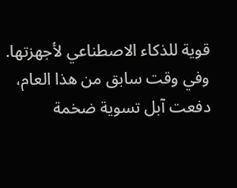قوية للذكاء الاصطناعي لأجهزتها. وفي وقت سابق من هذا العام، دفعت آبل تسوية ضخمة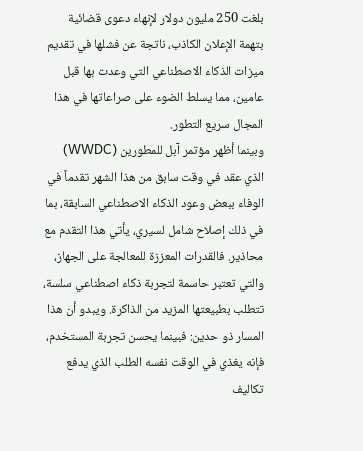بلغت 250 مليون دولار لإنهاء دعوى قضائية بتهمة الإعلان الكاذب، ناتجة عن فشلها في تقديم ميزات الذكاء الاصطناعي التي وعدت بها قبل عامين، مما يسلط الضوء على صراعاتها في هذا المجال سريع التطور.
وبينما أظهر مؤتمر آبل للمطورين (WWDC) الذي عقد في وقت سابق من هذا الشهر تقدماً في الوفاء ببعض وعود الذكاء الاصطناعي السابقة، بما في ذلك إصلاح شامل لسيري، يأتي هذا التقدم مع محاذير. فالقدرات المعززة للمعالجة على الجهاز، والتي تعتبر حاسمة لتجربة ذكاء اصطناعي سلسة، تتطلب بطبيعتها المزيد من الذاكرة. ويبدو أن هذا المسار ذو حدين: فبينما يحسن تجربة المستخدم، فإنه يغذي في الوقت نفسه الطلب الذي يدفع تكاليف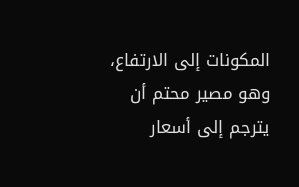المكونات إلى الارتفاع، وهو مصير محتم أن يترجم إلى أسعار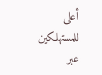أعلى للمستهلكين عبر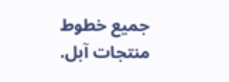جميع خطوط منتجات آبل.